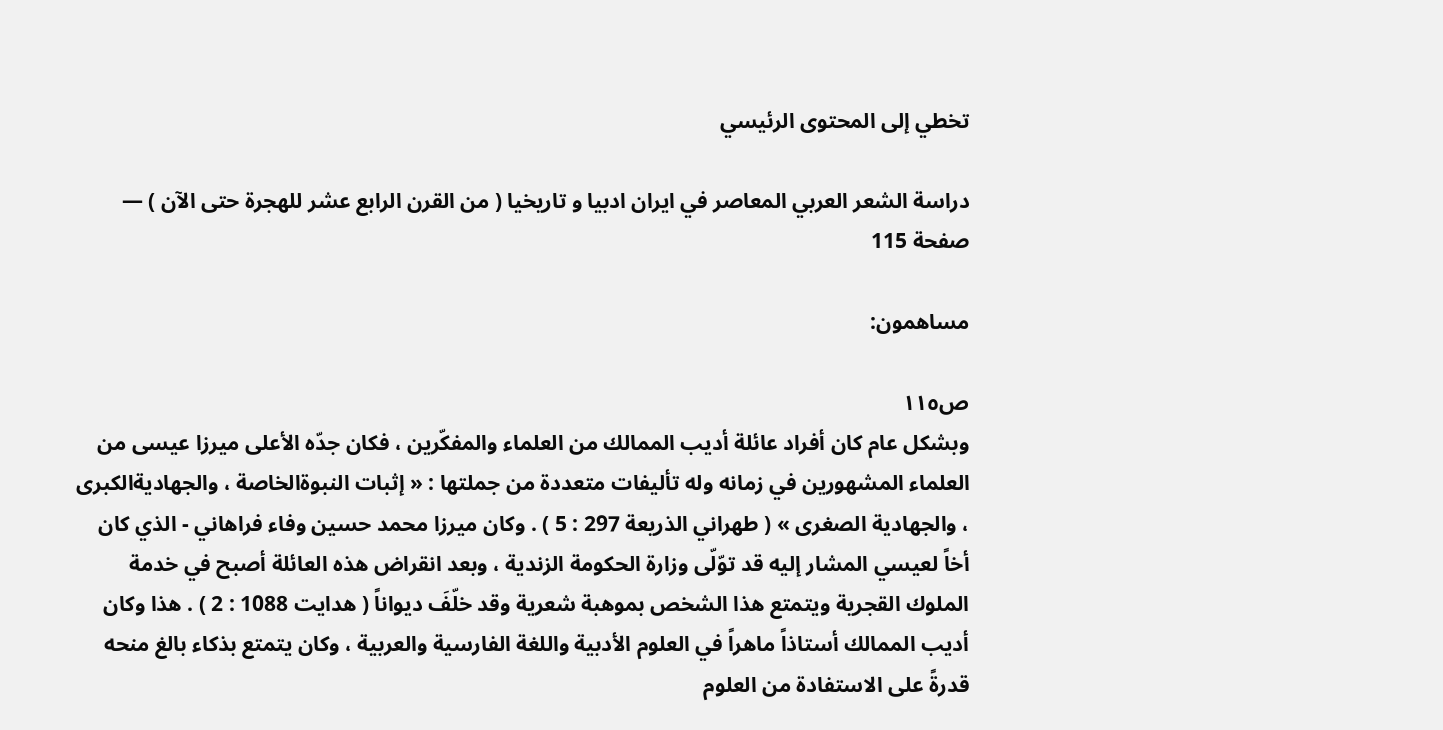تخطي إلى المحتوى الرئيسي

دراسة الشعر العربي المعاصر في ايران ادبيا و تاريخيا ( من القرن الرابع عشر للهجرة حتى الآن ) — صفحة 115

مساهمون:

ص١١٥
وبشكل عام كان أفراد عائلة أديب الممالك من العلماء والمفكّرين ، فكان جدّه الأعلى ميرزا عيسى من العلماء المشهورين في زمانه وله تأليفات متعددة من جملتها : « إثبات النبوةالخاصة ، والجهاديةالكبرى ، والجهادية الصغرى » ( طهراني الذريعة 297 : 5 ) . وكان ميرزا محمد حسين وفاء فراهاني - الذي كان أخاً لعيسي المشار إليه قد توّلّى وزارة الحكومة الزندية ، وبعد انقراض هذه العائلة أصبح في خدمة الملوك القجرية ويتمتع هذا الشخص بموهبة شعرية وقد خلّفَ ديواناً ( هدايت 1088 : 2 ) . هذا وكان أديب الممالك أستاذاً ماهراً في العلوم الأدبية واللغة الفارسية والعربية ، وكان يتمتع بذكاء بالغ منحه قدرةً على الاستفادة من العلوم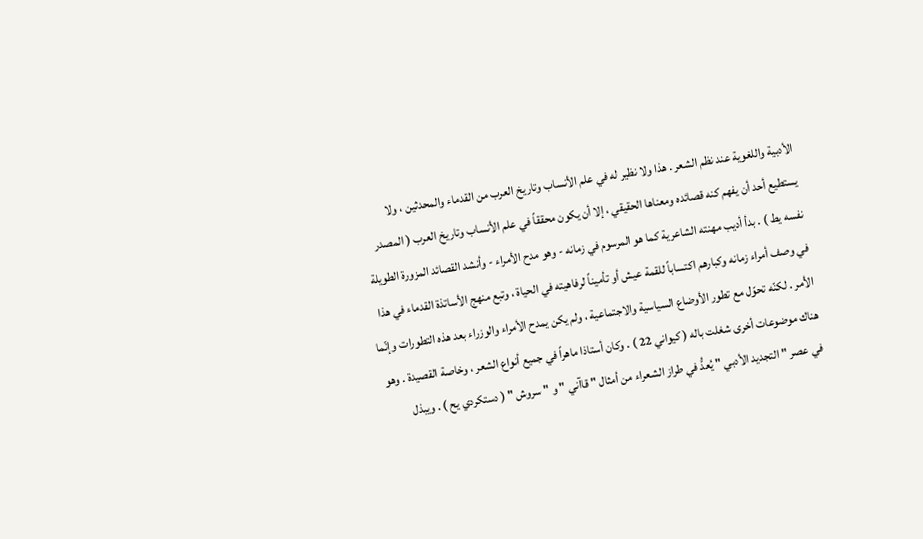الأدبية واللغوية عند نظم الشعر . هذا ولا نظير له في علم الأنساب وتاريخ العرب من القدماء والمحدثين ، ولا يستطيع أحد أن يفهم كنه قصائده ومعناها الحقيقي ، إلا أن يكون محققاً في علم الأنساب وتاريخ العرب ( المصدر نفسه يط ) . بدأ أديب مهنته الشاعرية كما هو المرسوم في زمانه - وهو مدح الأمراء - وأنشد القصائد المزورة الطويلة في وصف أمراء زمانه وكبارهم اكتساباً للقمة عيش أو تأميناً لرفاهيته في الحياة ، وتبع منهج الأساتذة القدماء في هذا الأمر . لكنّه تحوّل مع تطور الأوضاع السياسية والاجتماعية ، ولم يكن يمدح الأمراء والوزراء بعد هذه التطورات وإنّما هناك موضوعات أخرى شغلت باله ( كيواني 22 ) . وكان أستاذا ماهراً في جميع أنواع الشعر ، وخاصة القصيدة . وهو في عصر " التجديد الأدبي " يُعدُّ في طراز الشعراء من أمثال " قاآني " و " سروش " ( دستكردي يح ) . ويبذل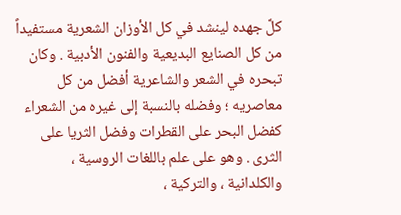كلَّ جهده لينشد في كل الأوزان الشعرية مستفيداً من كل الصنايع البديعية والفنون الأدبية . وكان تبحره في الشعر والشاعرية أفضل من كل معاصريه ؛ وفضله بالنسبة إلى غيره من الشعراء كفضل البحر على القطرات وفضل الثريا على الثرى . وهو على علم باللغات الروسية ، والكلدانية ، والتركية ،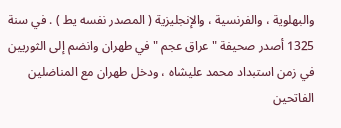والبهلوية ، والفرنسية ، والإنجليزية ( المصدر نفسه يط ) . في سنة 1325 أصدر صحيفة " عراق عجم " في طهران وانضم إلى الثوريين في زمن استبداد محمد عليشاه ، ودخل طهران مع المناضلين الفاتحين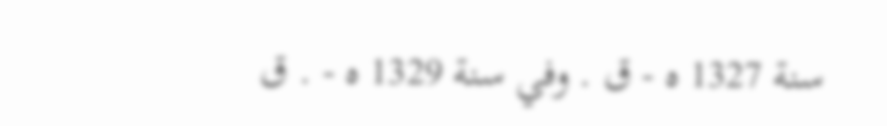سنة 1327 ه - ق . وفي سنة 1329 ه - . ق